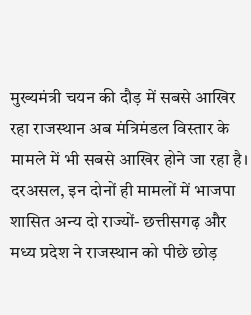मुख्यमंत्री चयन की दौड़ में सबसे आखिर रहा राजस्थान अब मंत्रिमंडल विस्तार के मामले में भी सबसे आखिर होने जा रहा है। दरअसल, इन दोनों ही मामलों में भाजपा शासित अन्य दो राज्यों- छत्तीसगढ़ और मध्य प्रदेश ने राजस्थान को पीछे छोड़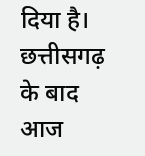दिया है। छत्तीसगढ़ के बाद आज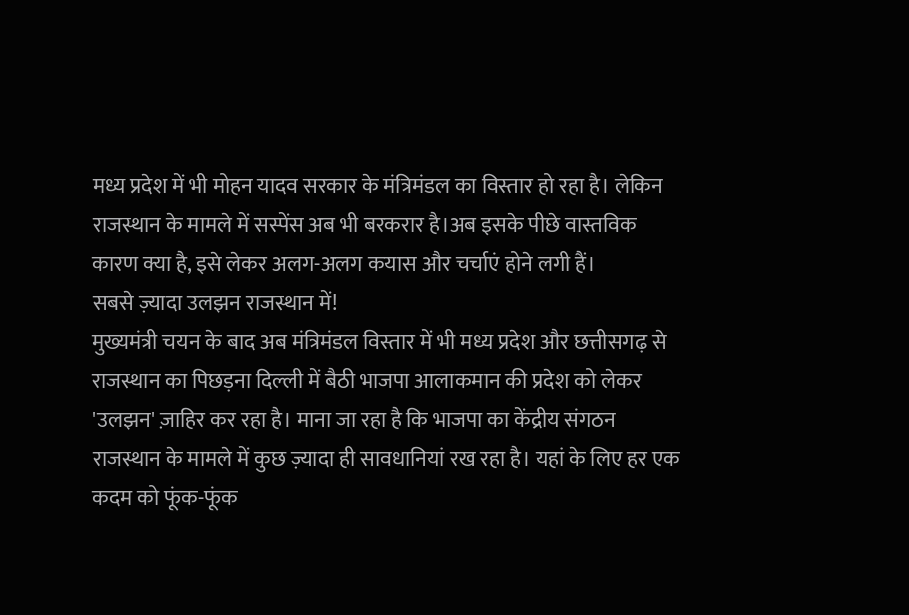मध्य प्रदेश में भी मोहन यादव सरकार के मंत्रिमंडल का विस्तार हो रहा है। लेकिन राजस्थान के मामले में सस्पेंस अब भी बरकरार है।अब इसके पीछे वास्तविक कारण क्या है, इसे लेकर अलग-अलग कयास और चर्चाएं होने लगी हैं।
सबसे ज़्यादा उलझन राजस्थान में!
मुख्यमंत्री चयन के बाद अब मंत्रिमंडल विस्तार में भी मध्य प्रदेश और छत्तीसगढ़ से राजस्थान का पिछड़ना दिल्ली में बैठी भाजपा आलाकमान की प्रदेश को लेकर 'उलझन' ज़ाहिर कर रहा है। माना जा रहा है कि भाजपा का केंद्रीय संगठन राजस्थान के मामले में कुछ ज़्यादा ही सावधानियां रख रहा है। यहां के लिए हर एक कदम को फूंक-फूंक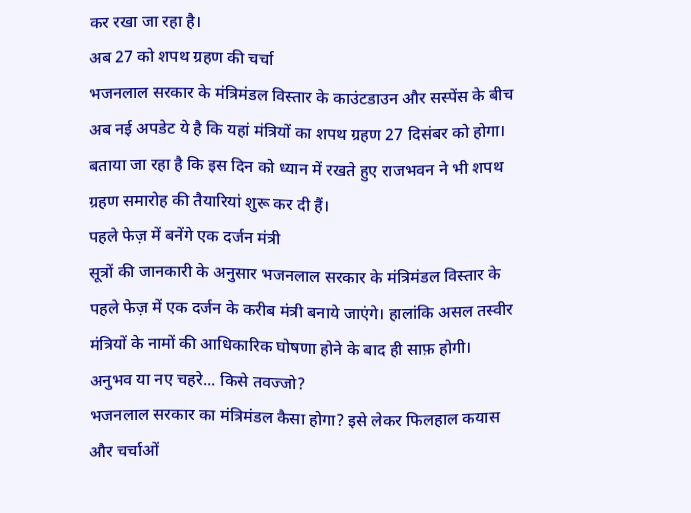कर रखा जा रहा है।
अब 27 को शपथ ग्रहण की चर्चा
भजनलाल सरकार के मंत्रिमंडल विस्तार के काउंटडाउन और सस्पेंस के बीच अब नई अपडेट ये है कि यहां मंत्रियों का शपथ ग्रहण 27 दिसंबर को होगा। बताया जा रहा है कि इस दिन को ध्यान में रखते हुए राजभवन ने भी शपथ ग्रहण समारोह की तैयारियां शुरू कर दी हैं।
पहले फेज़ में बनेंगे एक दर्जन मंत्री
सूत्रों की जानकारी के अनुसार भजनलाल सरकार के मंत्रिमंडल विस्तार के पहले फेज़ में एक दर्जन के करीब मंत्री बनाये जाएंगे। हालांकि असल तस्वीर मंत्रियों के नामों की आधिकारिक घोषणा होने के बाद ही साफ़ होगी।
अनुभव या नए चहरे... किसे तवज्जो?
भजनलाल सरकार का मंत्रिमंडल कैसा होगा? इसे लेकर फिलहाल कयास और चर्चाओं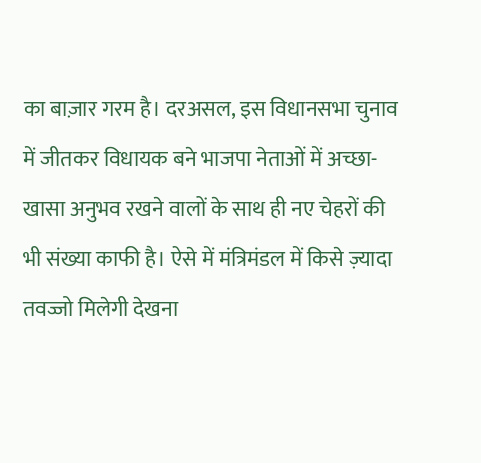का बाज़ार गरम है। दरअसल, इस विधानसभा चुनाव में जीतकर विधायक बने भाजपा नेताओं में अच्छा-खासा अनुभव रखने वालों के साथ ही नए चेहरों की भी संख्या काफी है। ऐसे में मंत्रिमंडल में किसे ज़्यादा तवज्जो मिलेगी देखना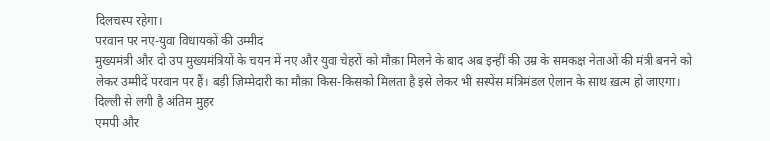दिलचस्प रहेगा।
परवान पर नए-युवा विधायकों की उम्मीद
मुख्यमंत्री और दो उप मुख्यमंत्रियों के चयन में नए और युवा चेहरों को मौक़ा मिलने के बाद अब इन्हीं की उम्र के समकक्ष नेताओं की मंत्री बनने को लेकर उम्मीदें परवान पर हैं। बड़ी ज़िम्मेदारी का मौक़ा किस-किसको मिलता है इसे लेकर भी सस्पेंस मंत्रिमंडल ऐलान के साथ ख़त्म हो जाएगा।
दिल्ली से लगी है अंतिम मुहर
एमपी और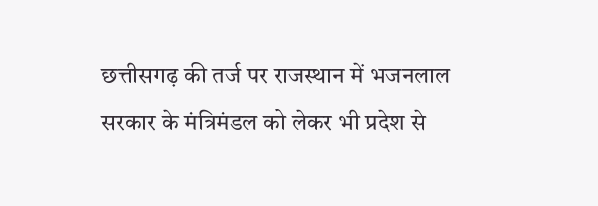छत्तीसगढ़ की तर्ज पर राजस्थान में भजनलाल सरकार के मंत्रिमंडल को लेकर भी प्रदेश से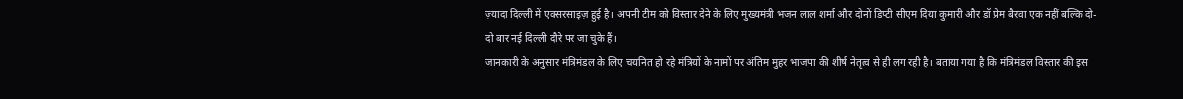ज़्यादा दिल्ली में एक्सरसाइज़ हुई है। अपनी टीम को विस्तार देने के लिए मुख्यमंत्री भजन लाल शर्मा और दोनों डिप्टी सीएम दिया कुमारी और डॉ प्रेम बैरवा एक नहीं बल्कि दो-दो बार नई दिल्ली दौरे पर जा चुके हैं।
जानकारी के अनुसार मंत्रिमंडल के लिए चयनित हो रहे मंत्रियों के नामों पर अंतिम मुहर भाजपा की शीर्ष नेतृत्व से ही लग रही है। बताया गया है कि मंत्रिमंडल विस्तार की इस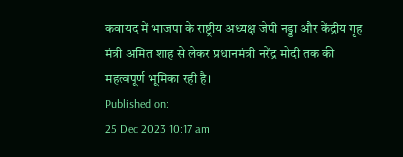कवायद में भाजपा के राष्ट्रीय अध्यक्ष जेपी नड्डा और केंद्रीय गृह मंत्री अमित शाह से लेकर प्रधानमंत्री नरेंद्र मोदी तक की महत्वपूर्ण भूमिका रही है।
Published on:
25 Dec 2023 10:17 am